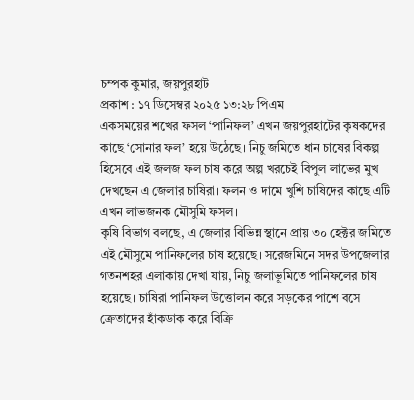চম্পক কুমার, জয়পুরহাট
প্রকাশ : ১৭ ডিসেম্বর ২০২৫ ১৩:২৮ পিএম
একসময়ের শখের ফসল ‘পানিফল’ এখন জয়পুরহাটের কৃষকদের কাছে ‘সোনার ফল’ হয়ে উঠেছে। নিচু জমিতে ধান চাষের বিকল্প হিসেবে এই জলজ ফল চাষ করে অল্প খরচেই বিপুল লাভের মুখ দেখছেন এ জেলার চাষিরা। ফলন ও দামে খুশি চাষিদের কাছে এটি এখন লাভজনক মৌসুমি ফসল।
কৃষি বিভাগ বলছে, এ জেলার বিভিন্ন স্থানে প্রায় ৩০ হেক্টর জমিতে এই মৌসুমে পানিফলের চাষ হয়েছে। সরেজমিনে সদর উপজেলার গতনশহর এলাকায় দেখা যায়, নিচু জলাভূমিতে পানিফলের চাষ হয়েছে। চাষিরা পানিফল উত্তোলন করে সড়কের পাশে বসে ক্রেতাদের হাঁকডাক করে বিক্রি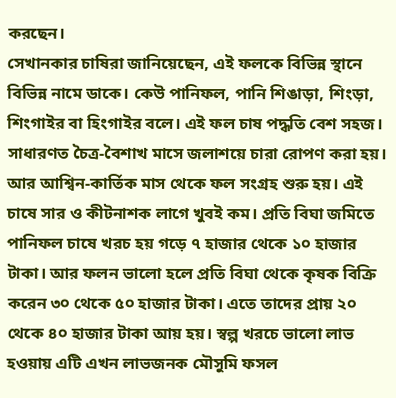করছেন।
সেখানকার চাষিরা জানিয়েছেন, এই ফলকে বিভিন্ন স্থানে বিভিন্ন নামে ডাকে। কেউ পানিফল, পানি শিঙাড়া, শিংড়া, শিংগাইর বা হিংগাইর বলে। এই ফল চাষ পদ্ধতি বেশ সহজ। সাধারণত চৈত্র-বৈশাখ মাসে জলাশয়ে চারা রোপণ করা হয়। আর আশ্বিন-কার্তিক মাস থেকে ফল সংগ্রহ শুরু হয়। এই চাষে সার ও কীটনাশক লাগে খুবই কম। প্রতি বিঘা জমিতে পানিফল চাষে খরচ হয় গড়ে ৭ হাজার থেকে ১০ হাজার টাকা। আর ফলন ভালো হলে প্রতি বিঘা থেকে কৃষক বিক্রি করেন ৩০ থেকে ৫০ হাজার টাকা। এতে তাদের প্রায় ২০ থেকে ৪০ হাজার টাকা আয় হয়। স্বল্প খরচে ভালো লাভ হওয়ায় এটি এখন লাভজনক মৌসুমি ফসল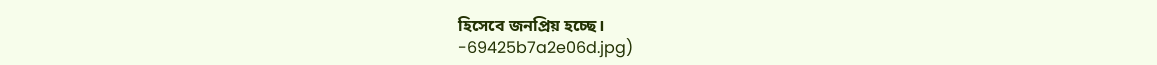হিসেবে জনপ্রিয় হচ্ছে।
-69425b7a2e06d.jpg)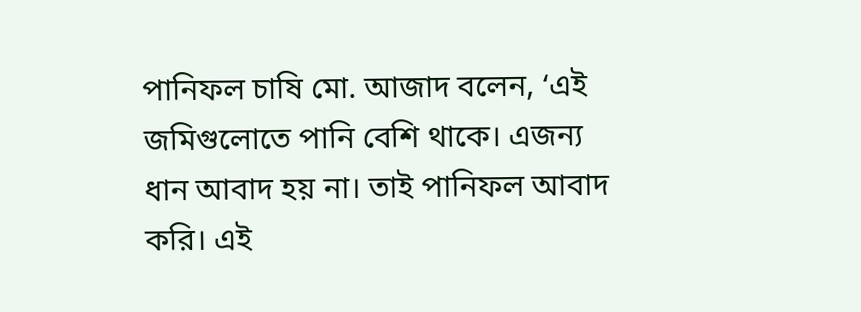পানিফল চাষি মো. আজাদ বলেন, ‘এই জমিগুলোতে পানি বেশি থাকে। এজন্য ধান আবাদ হয় না। তাই পানিফল আবাদ করি। এই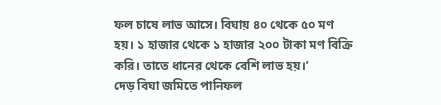ফল চাষে লাভ আসে। বিঘায় ৪০ থেকে ৫০ মণ হয়। ১ হাজার থেকে ১ হাজার ২০০ টাকা মণ বিক্রি করি। তাতে ধানের থেকে বেশি লাভ হয়।’
দেড় বিঘা জমিতে পানিফল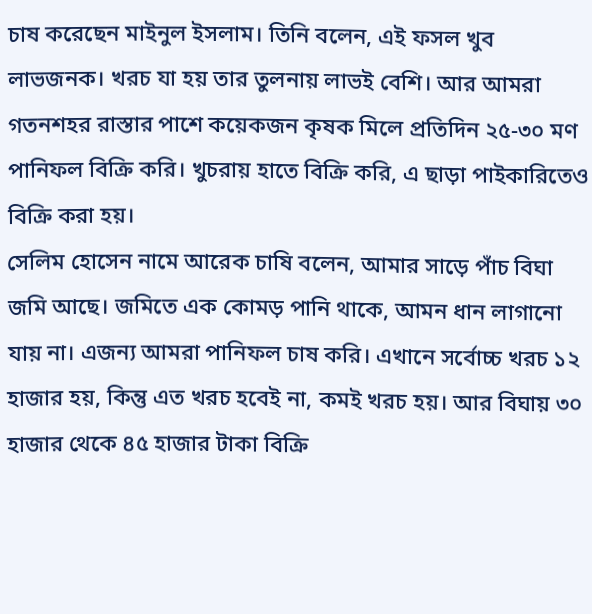চাষ করেছেন মাইনুল ইসলাম। তিনি বলেন, এই ফসল খুব লাভজনক। খরচ যা হয় তার তুলনায় লাভই বেশি। আর আমরা গতনশহর রাস্তার পাশে কয়েকজন কৃষক মিলে প্রতিদিন ২৫-৩০ মণ পানিফল বিক্রি করি। খুচরায় হাতে বিক্রি করি, এ ছাড়া পাইকারিতেও বিক্রি করা হয়।
সেলিম হোসেন নামে আরেক চাষি বলেন, আমার সাড়ে পাঁচ বিঘা জমি আছে। জমিতে এক কোমড় পানি থাকে, আমন ধান লাগানো যায় না। এজন্য আমরা পানিফল চাষ করি। এখানে সর্বোচ্চ খরচ ১২ হাজার হয়, কিন্তু এত খরচ হবেই না, কমই খরচ হয়। আর বিঘায় ৩০ হাজার থেকে ৪৫ হাজার টাকা বিক্রি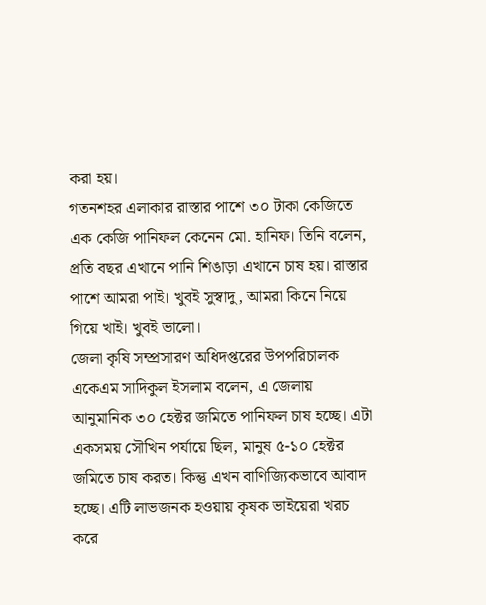করা হয়।
গতনশহর এলাকার রাস্তার পাশে ৩০ টাকা কেজিতে এক কেজি পানিফল কেনেন মো. হানিফ। তিনি বলেন, প্রতি বছর এখানে পানি শিঙাড়া এখানে চাষ হয়। রাস্তার পাশে আমরা পাই। খুবই সুস্বাদু, আমরা কিনে নিয়ে গিয়ে খাই। খুবই ভালো।
জেলা কৃষি সম্প্রসারণ অধিদপ্তরের উপপরিচালক একেএম সাদিকুল ইসলাম বলেন, এ জেলায় আনুমানিক ৩০ হেক্টর জমিতে পানিফল চাষ হচ্ছে। এটা একসময় সৌখিন পর্যায়ে ছিল, মানুষ ৫-১০ হেক্টর জমিতে চাষ করত। কিন্তু এখন বাণিজ্যিকভাবে আবাদ হচ্ছে। এটি লাভজনক হওয়ায় কৃষক ভাইয়েরা খরচ করে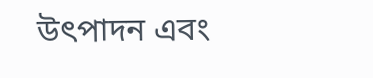উৎপাদন এবং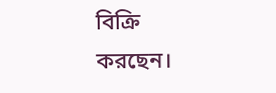বিক্রি করছেন।